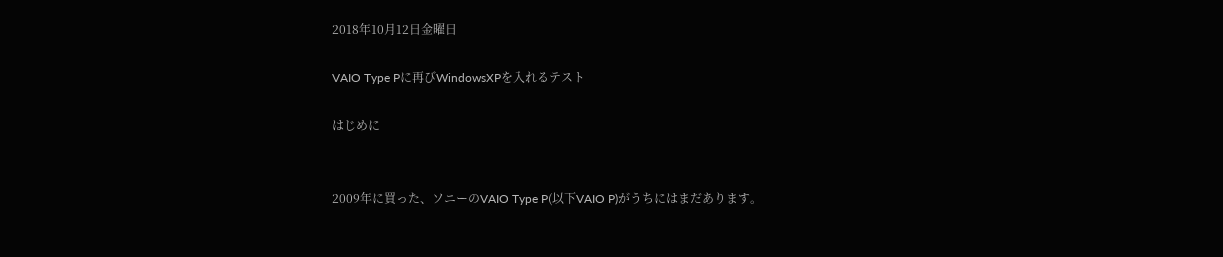2018年10月12日金曜日

VAIO Type Pに再びWindowsXPを入れるテスト

はじめに


2009年に買った、ソニーのVAIO Type P(以下VAIO P)がうちにはまだあります。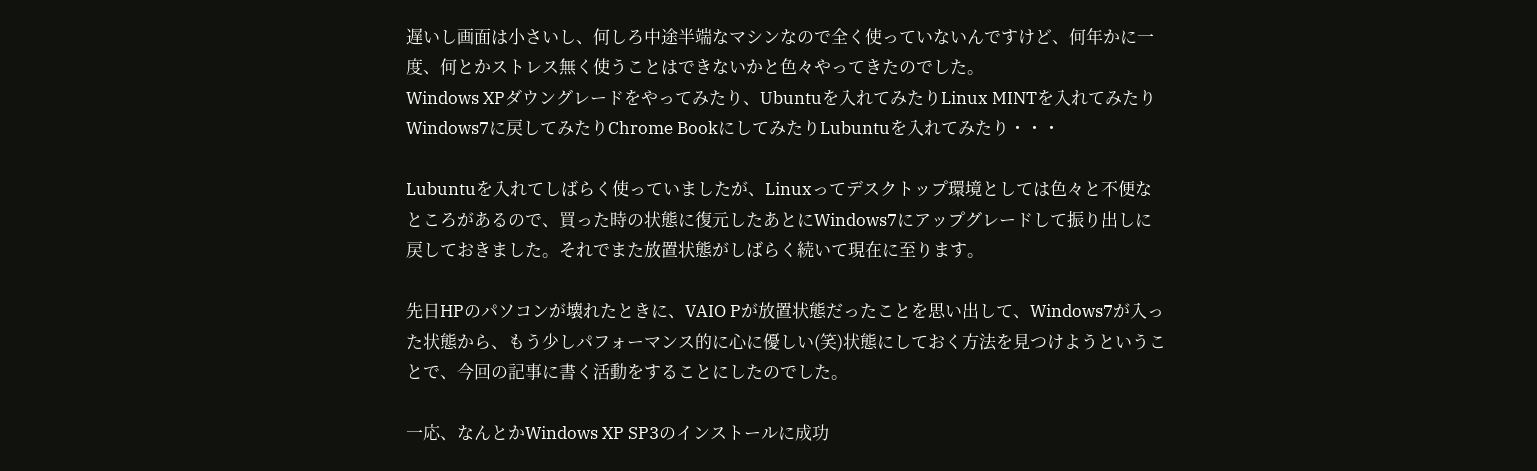遅いし画面は小さいし、何しろ中途半端なマシンなので全く使っていないんですけど、何年かに一度、何とかストレス無く使うことはできないかと色々やってきたのでした。
Windows XPダウングレードをやってみたり、Ubuntuを入れてみたりLinux MINTを入れてみたりWindows7に戻してみたりChrome BookにしてみたりLubuntuを入れてみたり・・・

Lubuntuを入れてしばらく使っていましたが、Linuxってデスクトップ環境としては色々と不便なところがあるので、買った時の状態に復元したあとにWindows7にアップグレードして振り出しに戻しておきました。それでまた放置状態がしばらく続いて現在に至ります。

先日HPのパソコンが壊れたときに、VAIO Pが放置状態だったことを思い出して、Windows7が入った状態から、もう少しパフォーマンス的に心に優しい(笑)状態にしておく方法を見つけようということで、今回の記事に書く活動をすることにしたのでした。

一応、なんとかWindows XP SP3のインストールに成功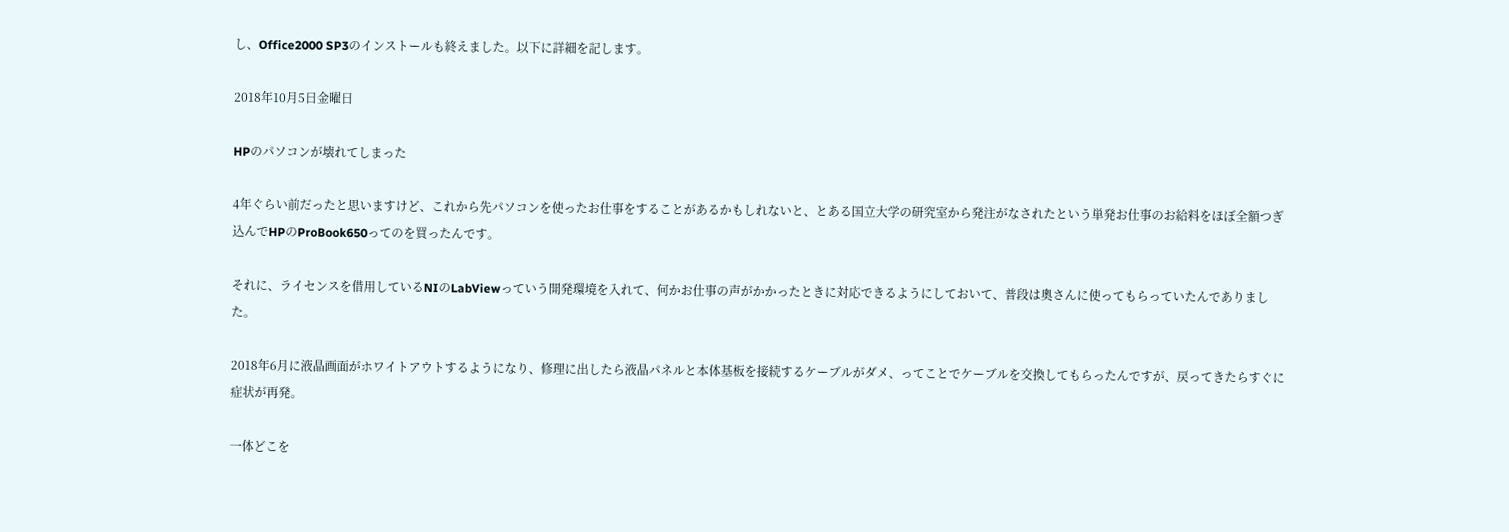し、Office2000 SP3のインストールも終えました。以下に詳細を記します。

2018年10月5日金曜日

HPのパソコンが壊れてしまった

4年ぐらい前だったと思いますけど、これから先パソコンを使ったお仕事をすることがあるかもしれないと、とある国立大学の研究室から発注がなされたという単発お仕事のお給料をほぼ全額つぎ込んでHPのProBook650ってのを買ったんです。

それに、ライセンスを借用しているNIのLabViewっていう開発環境を入れて、何かお仕事の声がかかったときに対応できるようにしておいて、普段は奧さんに使ってもらっていたんでありました。

2018年6月に液晶画面がホワイトアウトするようになり、修理に出したら液晶パネルと本体基板を接続するケーブルがダメ、ってことでケーブルを交換してもらったんですが、戻ってきたらすぐに症状が再発。

一体どこを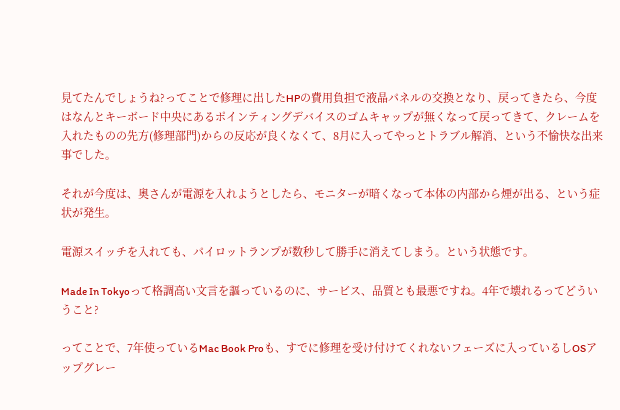見てたんでしょうね?ってことで修理に出したHPの費用負担で液晶パネルの交換となり、戻ってきたら、今度はなんとキーボード中央にあるポインティングデバイスのゴムキャップが無くなって戻ってきて、クレームを入れたものの先方(修理部門)からの反応が良くなくて、8月に入ってやっとトラブル解消、という不愉快な出来事でした。

それが今度は、奧さんが電源を入れようとしたら、モニターが暗くなって本体の内部から煙が出る、という症状が発生。

電源スイッチを入れても、パイロットランプが数秒して勝手に消えてしまう。という状態です。

Made In Tokyoって格調高い文言を謳っているのに、サービス、品質とも最悪ですね。4年で壊れるってどういうこと?

ってことで、7年使っているMac Book Proも、すでに修理を受け付けてくれないフェーズに入っているしOSアップグレー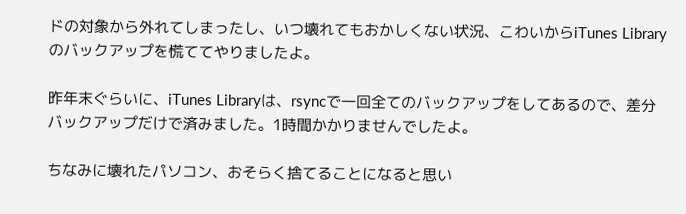ドの対象から外れてしまったし、いつ壊れてもおかしくない状況、こわいからiTunes Libraryのバックアップを慌ててやりましたよ。

昨年末ぐらいに、iTunes Libraryは、rsyncで一回全てのバックアップをしてあるので、差分バックアップだけで済みました。1時間かかりませんでしたよ。

ちなみに壊れたパソコン、おそらく捨てることになると思い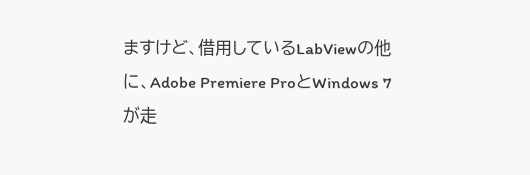ますけど、借用しているLabViewの他に、Adobe Premiere ProとWindows 7が走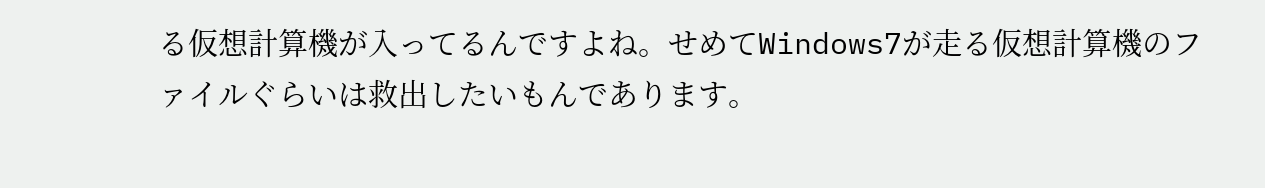る仮想計算機が入ってるんですよね。せめてWindows7が走る仮想計算機のファイルぐらいは救出したいもんであります。